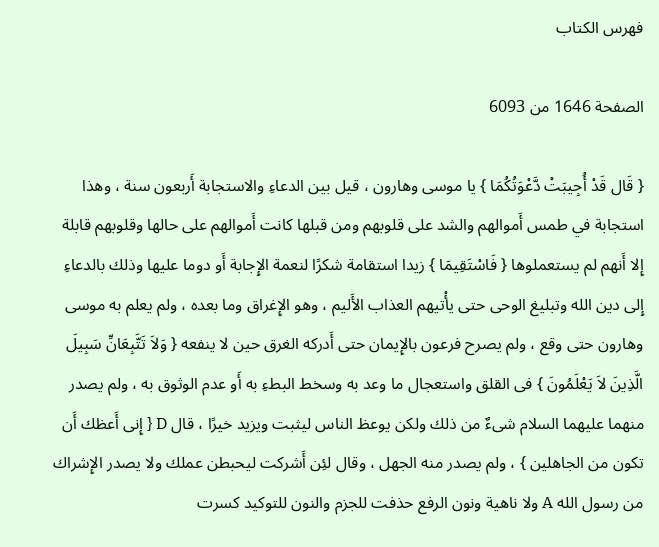فهرس الكتاب

الصفحة 1646 من 6093

{ قَال قَدْ أُجِيبَتْ دَّعْوَتُكُمَا } يا موسى وهارون ، قيل بين الدعاءِ والاستجابة أَربعون سنة ، وهذا استجابة في طمس أَموالهم والشد على قلوبهم ومن قبلها كانت أَموالهم على حالها وقلوبهم قابلة إِلا أَنهم لم يستعملوها { فَاسْتَقِيمَا } زيدا استقامة شكرًا لنعمة الإِجابة أَو دوما عليها وذلك بالدعاءِ إِلى دين الله وتبليغ الوحى حتى يأْتيهم العذاب الأَليم ، وهو الإِغراق وما بعده ، ولم يعلم به موسى وهارون حتى وقع ، ولم يصرح فرعون بالإِيمان حتى أَدركه الغرق حين لا ينفعه { وَلاَ تَتَّبِعَانِّ سَبِيلَ الَّذِينَ لاَ يَعْلَمُونَ } فى القلق واستعجال ما وعد به وسخط البطءِ به أَو عدم الوثوق به ، ولم يصدر منهما عليهما السلام شىءٌ من ذلك ولكن يوعظ الناس ليثبت ويزيد خيرًا ، قال D { إِنى أَعظك أَن تكون من الجاهلين } ، ولم يصدر منه الجهل ، وقال لئِن أَشركت ليحبطن عملك ولا يصدر الإِشراك من رسول الله A ولا ناهية ونون الرفع حذفت للجزم والنون للتوكيد كسرت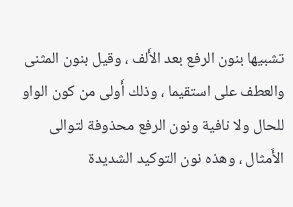تشبيها بنون الرفع بعد الأَلف ، وقيل بنون المثنى والعطف على استقيما ، وذلك أَولى من كون الواو للحال ولا نافية ونون الرفع محذوفة لتوالى الأَمثال ، وهذه نون التوكيد الشديدة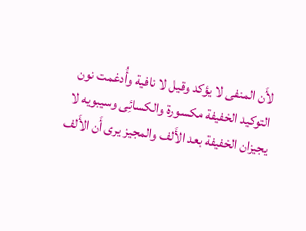لأَن المنفى لا يؤكد وقيل لا نافية وأُدغمت نون التوكيد الخفيفة مكسورة والكسائِى وسيبويه لا يجيزان الخفيفة بعد الأَلف والمجيز يرى أَن الأَلف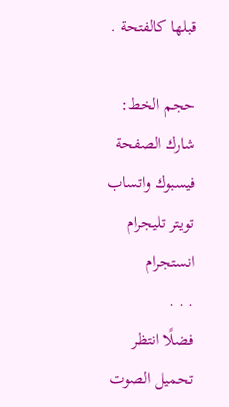قبلها كالفتحة .

حجم الخط:
شارك الصفحة
فيسبوك واتساب تويتر تليجرام انستجرام
. . .
فضلًا انتظر تحميل الصوت